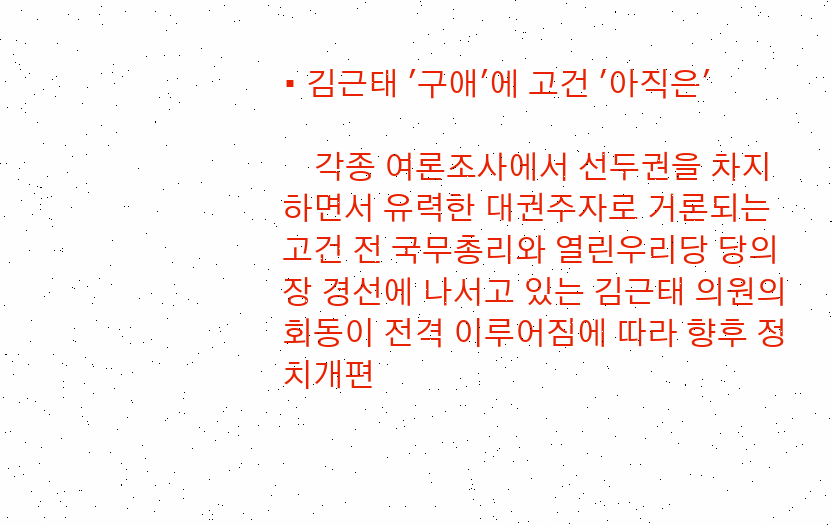• 김근태 '구애'에 고건 '아직은'

    각종 여론조사에서 선두권을 차지하면서 유력한 대권주자로 거론되는 고건 전 국무총리와 열린우리당 당의장 경선에 나서고 있는 김근태 의원의 회동이 전격 이루어짐에 따라 향후 정치개편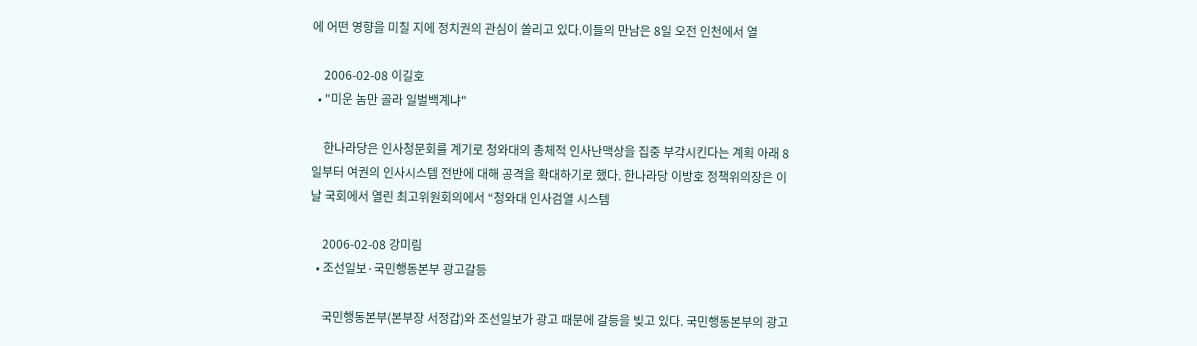에 어떤 영향을 미칠 지에 정치권의 관심이 쏠리고 있다.이들의 만남은 8일 오전 인천에서 열

    2006-02-08 이길호
  • "미운 놈만 골라 일벌백계냐"

    한나라당은 인사청문회를 계기로 청와대의 총체적 인사난맥상을 집중 부각시킨다는 계획 아래 8일부터 여권의 인사시스템 전반에 대해 공격을 확대하기로 했다. 한나라당 이방호 정책위의장은 이날 국회에서 열린 최고위원회의에서 “청와대 인사검열 시스템

    2006-02-08 강미림
  • 조선일보·국민행동본부 광고갈등

    국민행동본부(본부장 서정갑)와 조선일보가 광고 때문에 갈등을 빚고 있다. 국민행동본부의 광고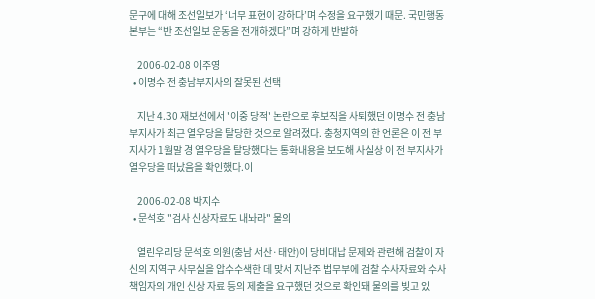문구에 대해 조선일보가 ‘너무 표현이 강하다’며 수정을 요구했기 때문. 국민행동본부는 “반 조선일보 운동을 전개하겠다”며 강하게 반발하

    2006-02-08 이주영
  • 이명수 전 충남부지사의 잘못된 선택

    지난 4.30 재보선에서 '이중 당적' 논란으로 후보직을 사퇴했던 이명수 전 충남부지사가 최근 열우당을 탈당한 것으로 알려졌다. 충청지역의 한 언론은 이 전 부지사가 1월말 경 열우당을 탈당했다는 통화내용을 보도해 사실상 이 전 부지사가 열우당을 떠났음을 확인했다.이

    2006-02-08 박지수
  • 문석호 "검사 신상자료도 내놔라" 물의

    열린우리당 문석호 의원(충남 서산·태안)이 당비대납 문제와 관련해 검찰이 자신의 지역구 사무실을 압수수색한 데 맞서 지난주 법무부에 검찰 수사자료와 수사 책임자의 개인 신상 자료 등의 제출을 요구했던 것으로 확인돼 물의를 빚고 있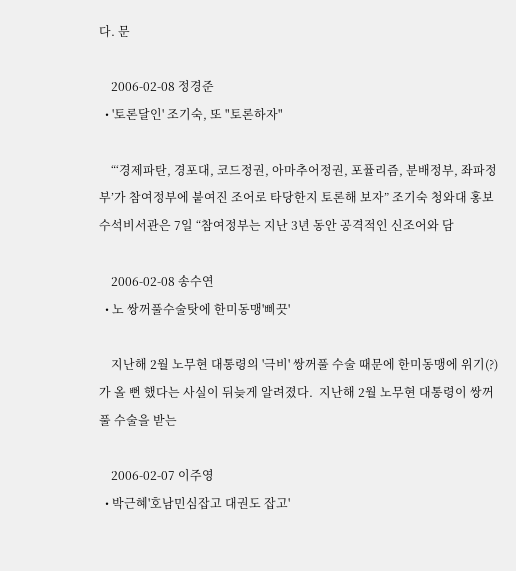다. 문

    2006-02-08 정경준
  • '토론달인' 조기숙, 또 "토론하자"

    “‘경제파탄, 경포대, 코드정권, 아마추어정권, 포퓰리즘, 분배정부, 좌파정부’가 참여정부에 붙여진 조어로 타당한지 토론해 보자” 조기숙 청와대 홍보수석비서관은 7일 “참여정부는 지난 3년 동안 공격적인 신조어와 담

    2006-02-08 송수연
  • 노 쌍꺼풀수술탓에 한미동맹'삐끗'

    지난해 2월 노무현 대통령의 '극비' 쌍꺼풀 수술 때문에 한미동맹에 위기(?)가 올 뻔 했다는 사실이 뒤늦게 알려졌다.  지난해 2월 노무현 대통령이 쌍꺼풀 수술을 받는

    2006-02-07 이주영
  • 박근혜'호남민심잡고 대권도 잡고'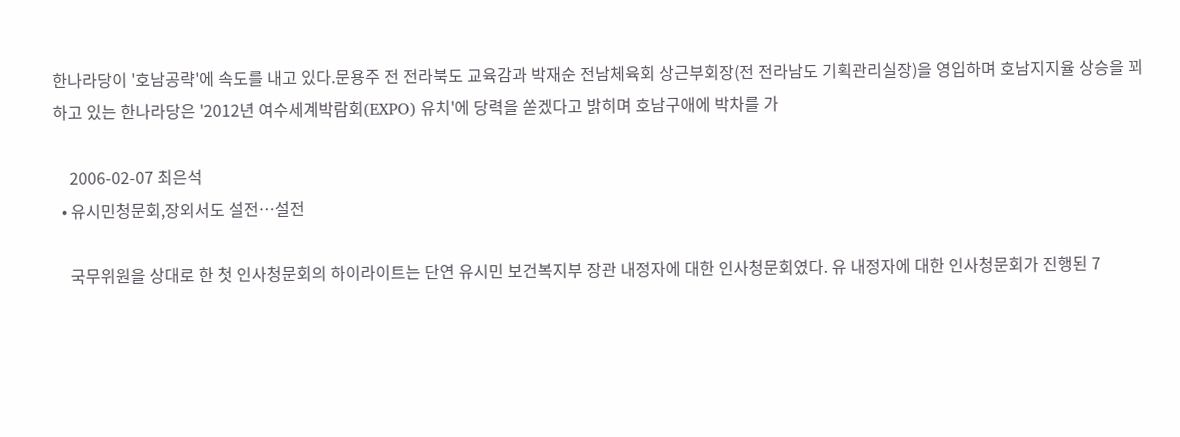한나라당이 '호남공략'에 속도를 내고 있다.문용주 전 전라북도 교육감과 박재순 전남체육회 상근부회장(전 전라남도 기획관리실장)을 영입하며 호남지지율 상승을 꾀하고 있는 한나라당은 '2012년 여수세계박람회(EXPO) 유치'에 당력을 쏟겠다고 밝히며 호남구애에 박차를 가

    2006-02-07 최은석
  • 유시민청문회,장외서도 설전…설전

    국무위원을 상대로 한 첫 인사청문회의 하이라이트는 단연 유시민 보건복지부 장관 내정자에 대한 인사청문회였다. 유 내정자에 대한 인사청문회가 진행된 7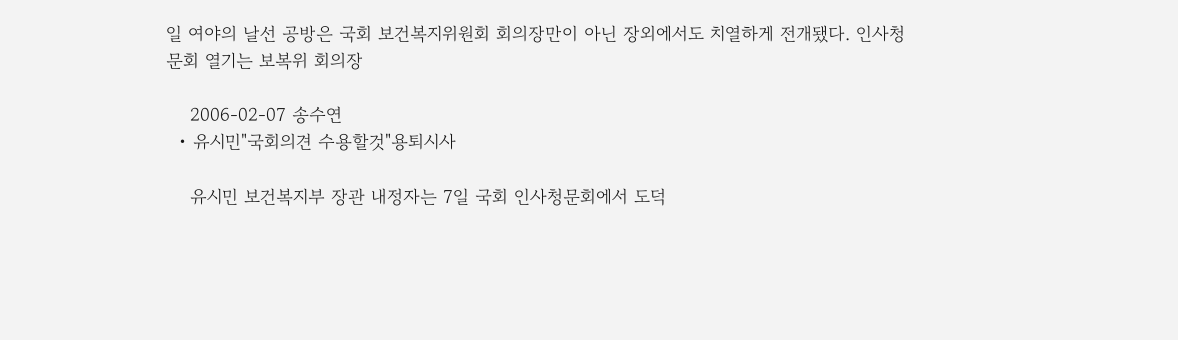일 여야의 날선 공방은 국회 보건복지위원회 회의장만이 아닌 장외에서도 치열하게 전개됐다. 인사청문회 열기는 보복위 회의장

    2006-02-07 송수연
  • 유시민"국회의견 수용할것"용퇴시사

    유시민 보건복지부 장관 내정자는 7일 국회 인사청문회에서 도덕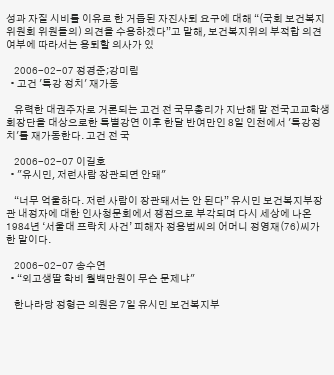성과 자질 시비를 이유로 한 거듭된 자진사퇴 요구에 대해 “(국회 보건복지위원회 위원들의) 의견을 수용하겠다”고 말해, 보건복지위의 부적합 의견 여부에 따라서는 용퇴할 의사가 있

    2006-02-07 정경준;강미림
  • 고건 '특강 정치' 재가동

    유력한 대권주자로 거론되는 고건 전 국무총리가 지난해 말 전국고교학생회장단을 대상으로한 특별강연 이후 한달 반여만인 8일 인천에서 '특강정치'를 재가동한다. 고건 전 국

    2006-02-07 이길호
  • "유시민, 저런사람 장관되면 안돼"

    “너무 억울하다. 저런 사람이 장관돼서는 안 된다” 유시민 보건복지부장관 내정자에 대한 인사청문회에서 쟁점으로 부각되며 다시 세상에 나온 1984년 ‘서울대 프락치 사건’ 피해자 정용범씨의 어머니 정영재(76)씨가 한 말이다.

    2006-02-07 송수연
  • “외고생딸 학비 월백만원이 무슨 문제냐"

    한나라당 정형근 의원은 7일 유시민 보건복지부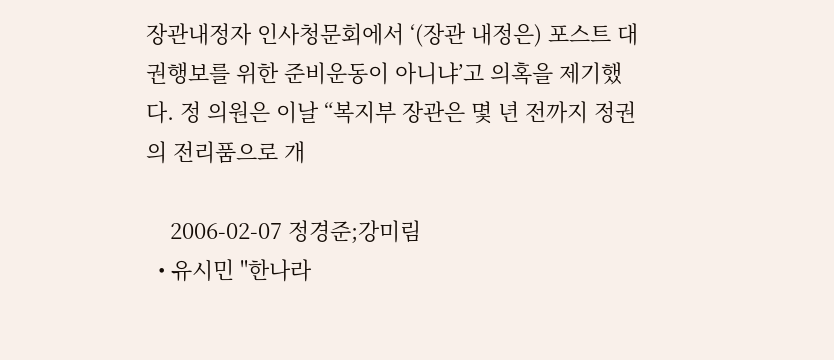장관내정자 인사청문회에서 ‘(장관 내정은) 포스트 대권행보를 위한 준비운동이 아니냐’고 의혹을 제기했다. 정 의원은 이날 “복지부 장관은 몇 년 전까지 정권의 전리품으로 개

    2006-02-07 정경준;강미림
  • 유시민 "한나라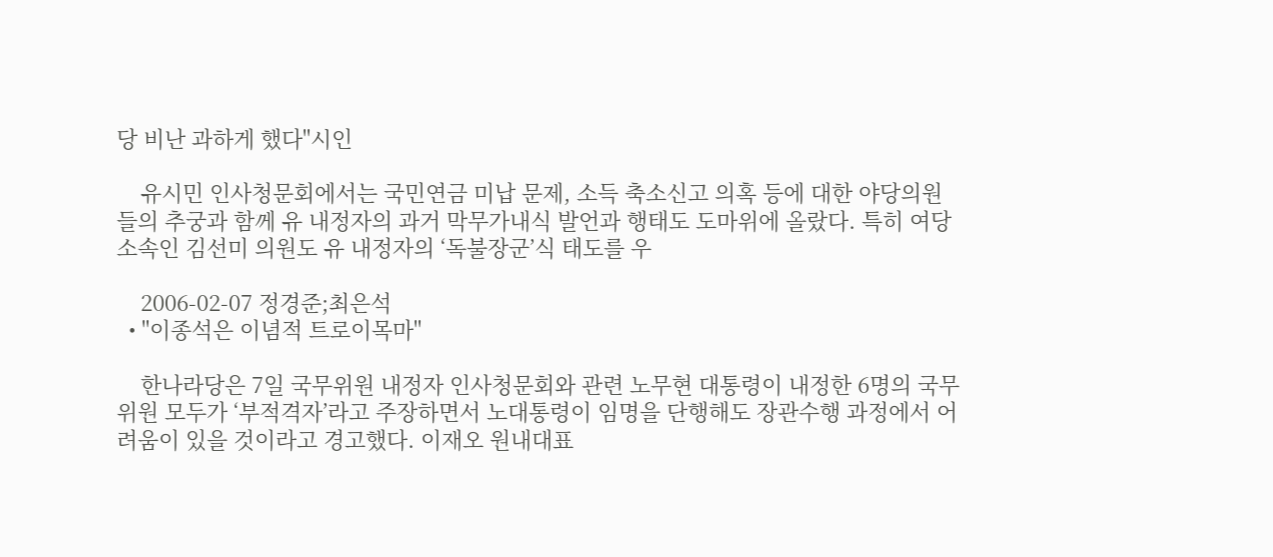당 비난 과하게 했다"시인

    유시민 인사청문회에서는 국민연금 미납 문제, 소득 축소신고 의혹 등에 대한 야당의원들의 추궁과 함께 유 내정자의 과거 막무가내식 발언과 행태도 도마위에 올랐다. 특히 여당 소속인 김선미 의원도 유 내정자의 ‘독불장군’식 태도를 우

    2006-02-07 정경준;최은석
  • "이종석은 이념적 트로이목마"

    한나라당은 7일 국무위원 내정자 인사청문회와 관련 노무현 대통령이 내정한 6명의 국무위원 모두가 ‘부적격자’라고 주장하면서 노대통령이 임명을 단행해도 장관수행 과정에서 어려움이 있을 것이라고 경고했다. 이재오 원내대표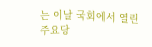는 이날 국회에서 열린 주요당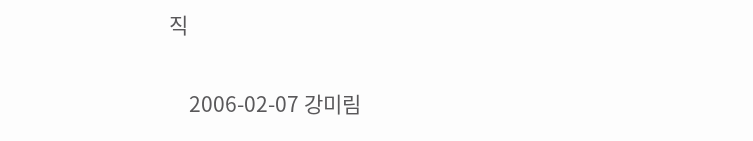직

    2006-02-07 강미림